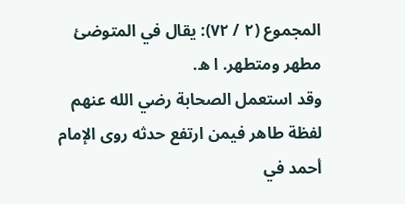المجموع (٢ / ٧٢): يقال في المتوضئ مطهر ومتطهر. ا ه.
وقد استعمل الصحابة رضي الله عنهم لفظة طاهر فيمن ارتفع حدثه روى الإمام أحمد في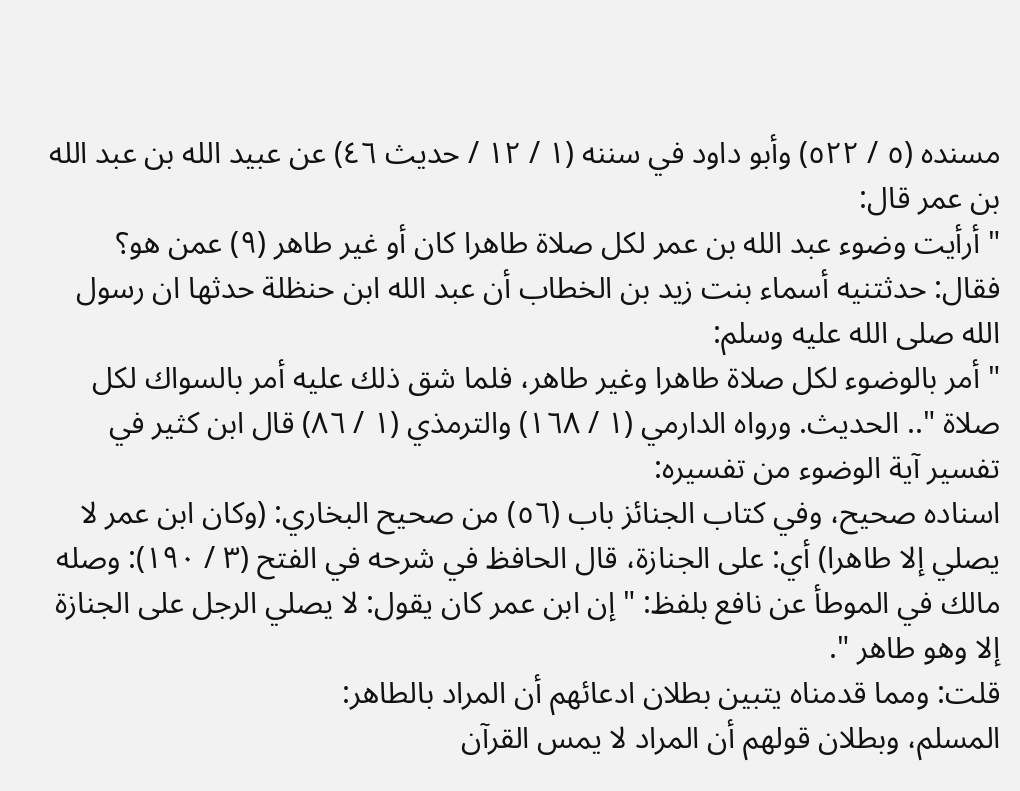مسنده (٥ / ٥٢٢) وأبو داود في سننه (١ / ١٢ / حديث ٤٦) عن عبيد الله بن عبد الله بن عمر قال:
" أرأيت وضوء عبد الله بن عمر لكل صلاة طاهرا كان أو غير طاهر (٩) عمن هو؟ فقال: حدثتنيه أسماء بنت زيد بن الخطاب أن عبد الله ابن حنظلة حدثها ان رسول الله صلى الله عليه وسلم:
" أمر بالوضوء لكل صلاة طاهرا وغير طاهر، فلما شق ذلك عليه أمر بالسواك لكل صلاة ".. الحديث. ورواه الدارمي (١ / ١٦٨) والترمذي (١ / ٨٦) قال ابن كثير في تفسير آية الوضوء من تفسيره:
اسناده صحيح، وفي كتاب الجنائز باب (٥٦) من صحيح البخاري: (وكان ابن عمر لا يصلي إلا طاهرا) أي: على الجنازة، قال الحافظ في شرحه في الفتح (٣ / ١٩٠): وصله مالك في الموطأ عن نافع بلفظ: " إن ابن عمر كان يقول: لا يصلي الرجل على الجنازة إلا وهو طاهر ".
قلت: ومما قدمناه يتبين بطلان ادعائهم أن المراد بالطاهر:
المسلم، وبطلان قولهم أن المراد لا يمس القرآن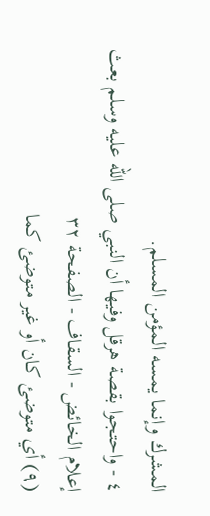المشرك وإنما يمسه المؤمن المسلم.
٤ - واحتجوا بقصة هرقل وفيها أن النبي صلى الله عليه وسلم بعث
إعلام الخائض - السقاف - الصفحة ٣٢
(٩) أي متوضئ كان أو غير متوضئ كما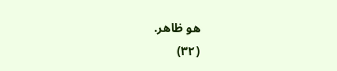هو ظاهر.
(٣٢)